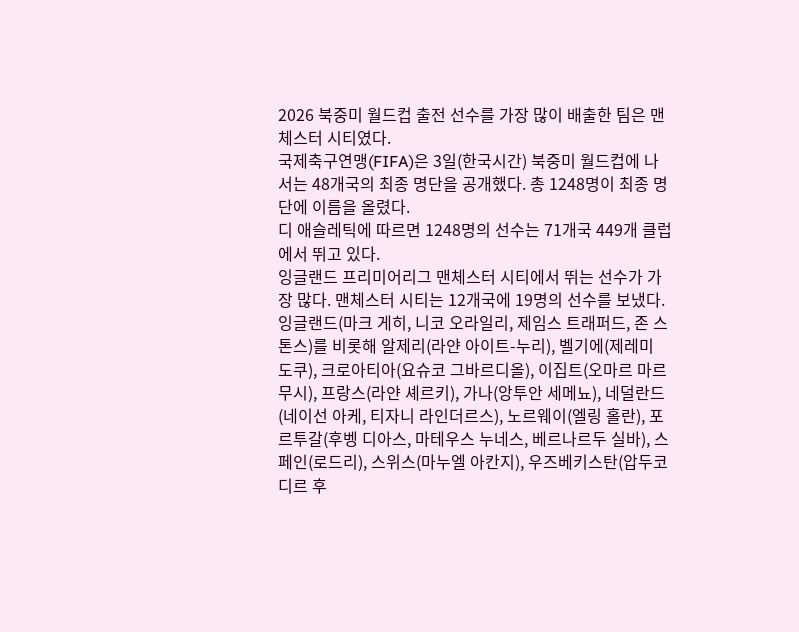2026 북중미 월드컵 출전 선수를 가장 많이 배출한 팀은 맨체스터 시티였다.
국제축구연맹(FIFA)은 3일(한국시간) 북중미 월드컵에 나서는 48개국의 최종 명단을 공개했다. 총 1248명이 최종 명단에 이름을 올렸다.
디 애슬레틱에 따르면 1248명의 선수는 71개국 449개 클럽에서 뛰고 있다.
잉글랜드 프리미어리그 맨체스터 시티에서 뛰는 선수가 가장 많다. 맨체스터 시티는 12개국에 19명의 선수를 보냈다.
잉글랜드(마크 게히, 니코 오라일리, 제임스 트래퍼드, 존 스톤스)를 비롯해 알제리(라얀 아이트-누리), 벨기에(제레미 도쿠), 크로아티아(요슈코 그바르디올), 이집트(오마르 마르무시), 프랑스(라얀 셰르키), 가나(앙투안 세메뇨), 네덜란드(네이선 아케, 티자니 라인더르스), 노르웨이(엘링 홀란), 포르투갈(후벵 디아스, 마테우스 누네스, 베르나르두 실바), 스페인(로드리), 스위스(마누엘 아칸지), 우즈베키스탄(압두코디르 후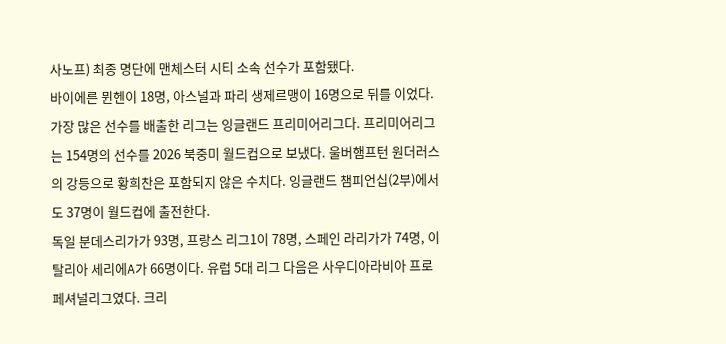사노프) 최종 명단에 맨체스터 시티 소속 선수가 포함됐다.
바이에른 뮌헨이 18명, 아스널과 파리 생제르맹이 16명으로 뒤를 이었다.
가장 많은 선수를 배출한 리그는 잉글랜드 프리미어리그다. 프리미어리그는 154명의 선수를 2026 북중미 월드컵으로 보냈다. 울버햄프턴 원더러스의 강등으로 황희찬은 포함되지 않은 수치다. 잉글랜드 챔피언십(2부)에서도 37명이 월드컵에 출전한다.
독일 분데스리가가 93명, 프랑스 리그1이 78명, 스페인 라리가가 74명, 이탈리아 세리에A가 66명이다. 유럽 5대 리그 다음은 사우디아라비아 프로페셔널리그였다. 크리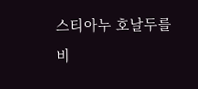스티아누 호날두를 비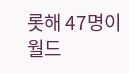롯해 47명이 월드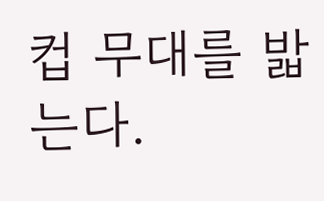컵 무대를 밟는다.